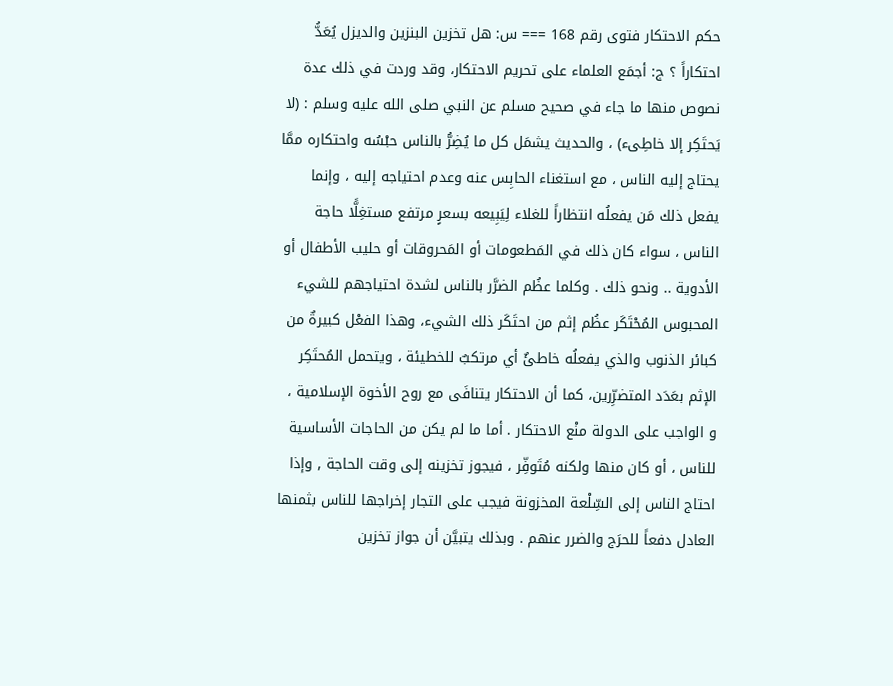حكم الاحتكار فتوى رقم 168 === س: هل تخزين البنزين والديزل يُعَدُّ احتكاراً ؟ ج: أجمَع العلماء على تحريم الاحتكار، وقد وردت في ذلك عدة نصوص منها ما جاء في صحيح مسلم عن النبي صلى الله عليه وسلم : (لا يَحتَكِر إلا خاطِىء) ، والحديث يشمَل كل ما يُضِرُّ بالناس حبْسُه واحتكاره ممَّا يحتاج إليه الناس ، مع استغناء الحابِس عنه وعدم احتياجه إليه ، وإنما يفعل ذلك مَن يفعلُه انتظاراً للغلاء لِيَبِيعه بسعرٍ مرتفع مستغِلًّا حاجة الناس ، سواء كان ذلك في المَطعومات أو المَحروقات أو حليب الأطفال أو الأدوية .. ونحو ذلك . وكلما عظُم الضرَّر بالناس لشدة احتياجهم للشيء المحبوس المُحْتَكَر عظُم إثم من احتَكَر ذلك الشيء، وهذا الفعْل كبيرةٌ من كبائر الذنوب والذي يفعلُه خاطئٌ أي مرتكبٌ للخطيئة ، ويتحمل المُحتَكِر الإثم بعَدَد المتضرِّرين، كما أن الاحتكار يتنافَى مع روح الأخوة الإسلامية ، و الواجب على الدولة منْع الاحتكار . أما ما لم يكن من الحاجات الأساسية للناس ، أو كان منها ولكنه مُتَوفِّر ، فيجوز تخزينه إلى وقت الحاجة , وإذا احتاج الناس إلى السِّلْعة المخزونة فيجب على التجار إخراجها للناس بثمنها العادل دفعاً للحرَج والضرر عنهم . وبذلك يتبيَّن أن جواز تخزين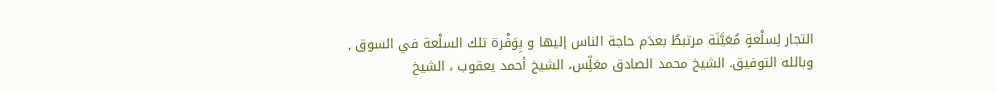التجار لِسلْعةٍ مُعَيَّنَة مرتبطٌ بعدَم حاجة الناس إليها و بِوَفْرة تلك السلْعة في السوق , وبالله التوفيق. الشيخ محمد الصادق مغلِّس، الشيخ أحمد يعقوب ، الشيخ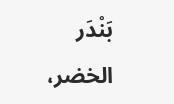بَنْدَر الخضر،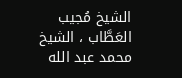الشيخ مُجيب العَطَّاب ، الشيخ محمد عبد الله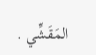المَقَشِّي .